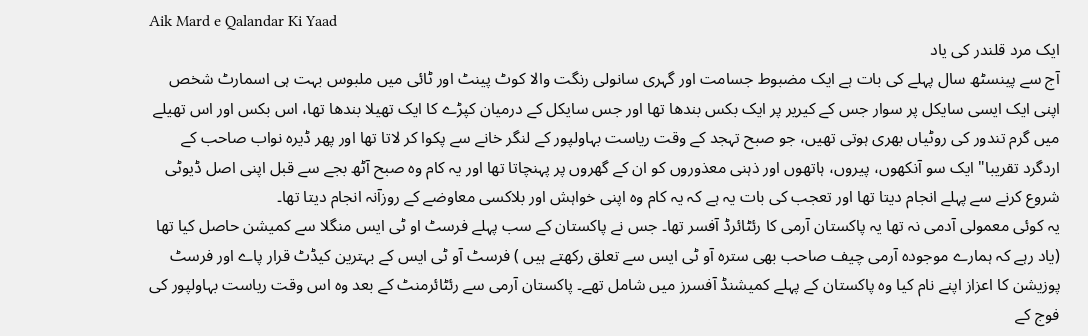Aik Mard e Qalandar Ki Yaad
ایک مرد قلندر کی یاد
آج سے پینسٹھ سال پہلے کی بات ہے ایک مضبوط جسامت اور گہری سانولی رنگت والا کوٹ پینٹ اور ٹائی میں ملبوس بہت ہی اسمارٹ شخص اپنی ایک ایسی سایکل پر سوار جس کے کیریر پر ایک بکس بندھا تھا اور جس سایکل کے درمیان کپڑے کا ایک تھیلا بندھا تھا، اس بکس اور اس تھیلے میں گرم تندور کی روٹیاں بھری ہوتی تھیں، جو صبح تہجد کے وقت ریاست بہاولپور کے لنگر خانے سے پکوا کر لاتا تھا اور پھر ڈیرہ نواب صاحب کے اردگرد تقریبا" ایک سو آنکھوں، پیروں، ہاتھوں اور ذہنی معذوروں کو ان کے گھروں پر پہنچاتا تھا اور یہ کام وہ صبح آٹھ بجے سے قبل اپنی اصل ڈیوٹی شروع کرنے سے پہلے انجام دیتا تھا اور تعجب کی بات یہ ہے کہ یہ کام وہ اپنی خواہش اور بلاکسی معاوضے کے روزآنہ انجام دیتا تھا۔
یہ کوئی معمولی آدمی نہ تھا یہ پاکستان آرمی کا رئٹائرڈ آفسر تھا۔ جس نے پاکستان کے سب پہلے فرسٹ او ٹی ایس منگلا سے کمیشن حاصل کیا تھا (یاد رہے کہ ہمارے موجودہ آرمی چیف صاحب بھی سترہ آو ٹی ایس سے تعلق رکھتے ہیں ) فرسٹ آو ٹی ایس کے بہترین کیڈٹ قرار پاے اور فرسٹ پوزیشن کا اعزاز اپنے نام کیا وہ پاکستان کے پہلے کمیشنڈ آفسرز میں شامل تھے۔ پاکستان آرمی سے رئٹائرمنٹ کے بعد وہ اس وقت ریاست بہاولپور کی فوج کے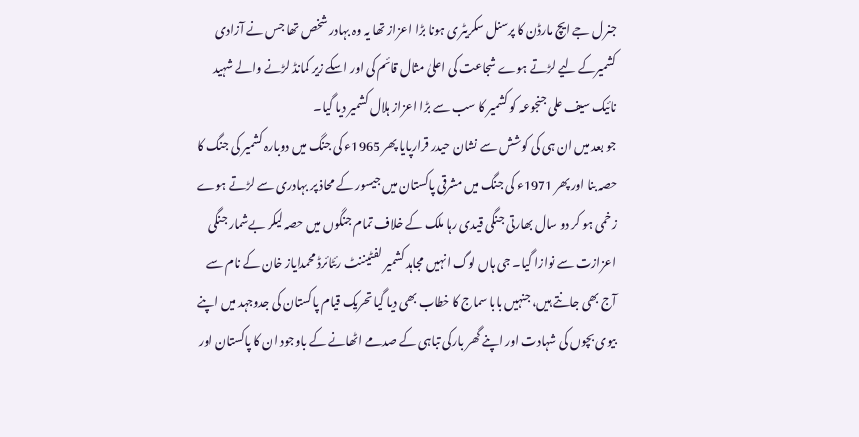جنرل جے ایچ مارڈن کا پرسنل سکریٹری ہونا بڑا اعزاز تھا یہ وہ بہادر شخص تھا جس نے آزادی کشمیرکے لیے لڑتے ہوے شجاعت کی اعلیٰ مثال قائم کی اور اسکے زیر کمانڈ لڑنے والے شہید نائیک سیف علی جنجوعہ کو کشمیر کا سب سے بڑا اعزاز ہلال کشمیر دیا گیا۔
جو بعد میں ان ہی کی کوشش سے نشان حیدر قرارپایا پھر 1965ء کی جنگ میں دوبارہ کشمیر کی جنگ کا حصہ بنا اور پھر 1971ء کی جنگ میں مشرقی پاکستان میں جیسور کے محاذ پر بہادری سے لڑتے ہوے زخمی ہو کر دو سال بھارتی جنگی قیدی رہا ملک کے خلاف تمام جنگوں میں حصہ لیکر بےشمار جنگی اعزازت سے نوازا گیا۔ جی ہاں لوگ انہیں مجاہد کشمیر لفٹیننٹ رئٹائرڈ محمدایاز خان کے نام سے آج بھی جانتے ہیں، جنہیں بابا سماج کا خطاب بھی دیا گیا تحریک قیام پاکستان کی جدوجہد میں اپنے بیوی بچوں کی شہادت اور اپنے گھر بارکی تباہی کے صدمے اٹھانے کے باوجود ان کا پاکستان اور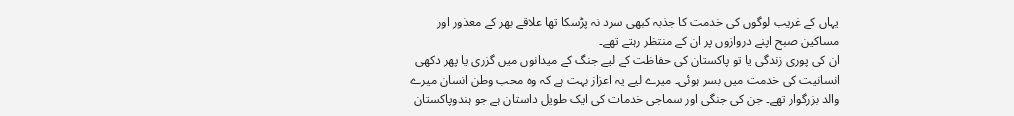یہاں کے غریب لوگوں کی خدمت کا جذبہ کبھی سرد نہ پڑسکا تھا علاقے بھر کے معذور اور مساکین صبح اپنے دروازوں پر ان کے منتظر رہتے تھے۔
ان کی پوری زندگی یا تو پاکستان کی حفاظت کے لیے جنگ کے میدانوں میں گزری یا پھر دکھی انسانیت کی خدمت میں بسر ہوئی۔ میرے لیے یہ اعزاز بہت ہے کہ وہ محب وطن انسان میرے والد بزرگوار تھے۔ جن کی جنگی اور سماجی خدمات کی ایک طویل داستان ہے جو ہندوپاکستان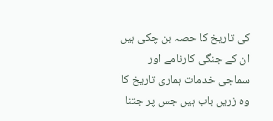کی تاریخ کا حصہ بن چکی ہیں ان کے جنگی کارنامے اور سماجی خدمات ہماری تاریخ کا وہ زریں باب ہیں جس پر جتنا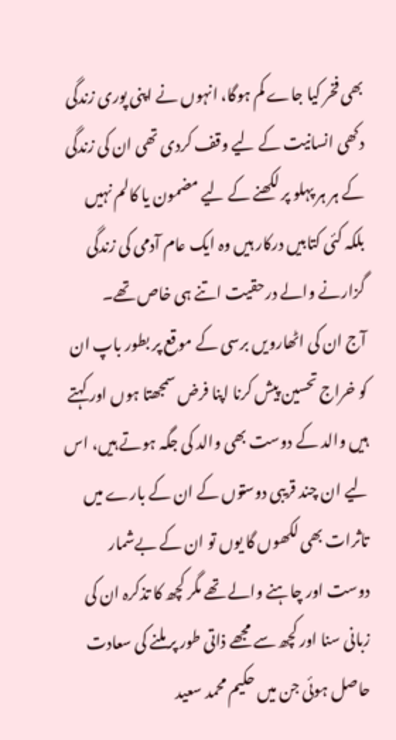بھی فخر کیا جاے کم ہوگا، انہوں نے اپنی پوری زندگی دکھی انسانیت کے لیے وقف کردی تھی ان کی زندگی کے ہر ہر پہلو پر لکھنے کے لیے مضمون یا کالم نہیں بلکہ کئی کتابیں درکار ہیں وہ ایک عام آدمی کی زندگی گزارنے والے درحقیت اتنے ہی خاص تھے۔
آج ان کی اٹھارویں برسی کے موقع پر بطور باپ ان کو خراج تحسین پیش کرنا اپنا فرض سمجھتا ہوں اور کہتے ہیں والد کے دوست بھی والد کی جگہ ہوتے ہیں، اس لیے ان چند قریبی دوستوں کے ان کے بارے میں تاثرات بھی لکھوں گا یوں تو ان کے بےشمار دوست اور چاہنے والے تھے مگر کچھ کا تذکرہ ان کی زبانی سنا اور کچھ سے مجھے ذاتی طور پر ملنے کی سعادت حاصل ہوئی جن میں حکیم محمد سعید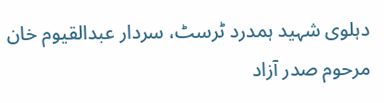دہلوی شہید ہمدرد ٹرسٹ، سردار عبدالقیوم خان مرحوم صدر آزاد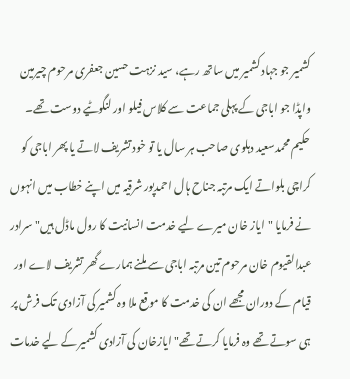کشمیر جو جہاد کشمیر میں ساتھ رہے، سید نزہت حسین جعفری مرحوم چیرمین واپڈا جو اباجی کے پہلی جماعت سے کلاس فیلو اور لنگوٹیے دوست تھے۔
حکیم محمدسعید دہلوی صاحب ہر سال یا تو خود تشریف لاتے یا پھر اباجی کو کراچی بلواتے ایک مرتبہ جناح ہال احمدپور شرقیہ میں اپنے خطاب میں انہوں نے فرمایا "ایاز خان میرے لیے خدمت انسانیت کا رول ماڈل ہیں" سرادر عبدالقیوم خان مرحوم تین مرتبہ اباجی سے ملنے ہمارے گھر تشریف لاے اور قیام کے دوران مجھے ان کی خدمت کا موقع ملا وہ کشمیر کی آزادی تک فرش پر ہی سوتے تھے وہ فرمایا کرتے تھے"ایازخان کی آزادی کشمیر کے لیے خدمات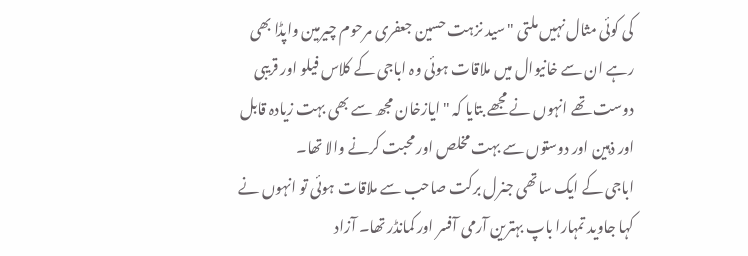کی کوئی مثال نہیں ملتی "سید نزہت حسین جعفری مرحوم چیرمین واپڈا بھی رہے ان سے خانیوال میں ملاقات ہوئی وہ اباجی کے کلاس فیلو اور قریبی دوست تھے انہوں نے مجھے بتایا کہ "ایازخان مجھ سے بھی بہت زیادہ قابل اور ذہین اور دوستوں سے بہت مخلص اور محبت کرنے والا تھا۔
اباجی کے ایک ساتھی جنرل برکت صاحب سے ملاقات ہوئی تو انہوں نے کہا جاوید تمہارا باپ بہترین آرمی آفسر اور کمانڈر تھا۔ آزاد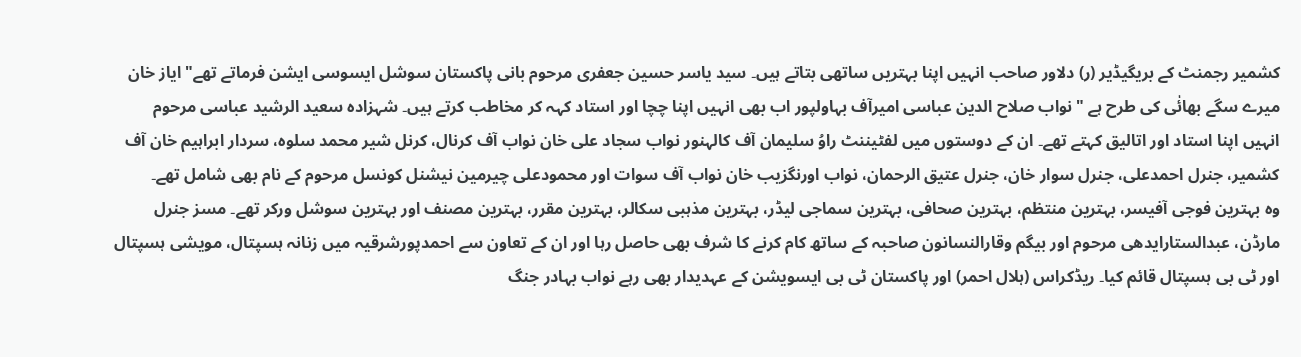کشمیر رجمنٹ کے بریگیڈیر (ر) دلاور صاحب انہیں اپنا بہتریں ساتھی بتاتے ہیں۔ سید یاسر حسین جعفری مرحوم بانی پاکستان سوشل ایسوسی ایشن فرماتے تھے" ایاز خان میرے سگے بھائٰی کی طرح ہے "نواب صلاح الدین عباسی امیرآف بہاولپور اب بھی انہیں اپنا چچا اور استاد کہہ کر مخاطب کرتے ہیں۔ شہزادہ سعید الرشید عباسی مرحوم انہیں اپنا استاد اور اتالیق کہتے تھے۔ ان کے دوستوں میں لفٹیننٹ راوُ سلیمان آف کالہنور نواب سجاد علی خان نواب آف کرنال، کرنل شیر محمد سلوہ، سردار ابراہیم خان آف کشمیر، جنرل احمدعلی، جنرل سوار خان، جنرل عتیق الرحمان، نواب اورنگزیب خان نواب آف سوات اور محمودعلی چیرمین نیشنل کونسل مرحوم کے نام بھی شامل تھے۔
وہ بہترین فوجی آفیسر، بہترین منتظم، بہترین صحافی، بہترین سماجی لیڈر، بہترین مذہبی سکالر، بہترین مقرر، بہترین مصنف اور بہترین سوشل ورکر تھے۔ مسز جنرل مارڈن، عبدالستارایدھی مرحوم اور بیگم وقارالنسانون صاحبہ کے ساتھ کام کرنے کا شرف بھی حاصل رہا اور ان کے تعاون سے احمدپورشرقیہ میں زنانہ ہسپتال، مویشی ہسپتال اور ٹی بی ہسپتال قائم کیا۔ ریڈکراس (ہلال احمر) اور پاکستان ٹی بی ایسویشن کے عہدیدار بھی رہے نواب بہادر جنگ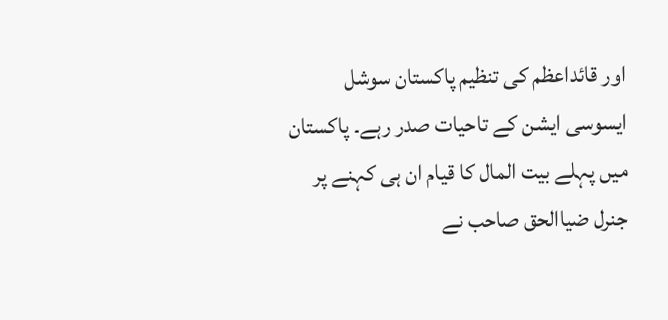اور قائداعظم کی تنظیم پاکستان سوشل ایسوسی ایشن کے تاحیات صدر رہے۔ پاکستان میں پہلے بیت المال کا قیام ان ہی کہنے پر جنرل ضیاالحق صاحب نے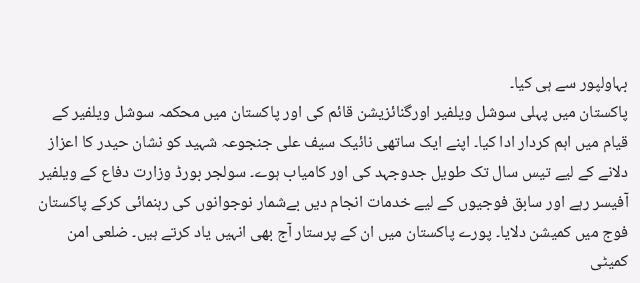بہاولپور سے ہی کیا۔
پاکستان میں پہلی سوشل ویلفیر اورگنائزیشن قائم کی اور پاکستان میں محکمہ سوشل ویلفیر کے قیام میں اہم کردار ادا کیا۔ اپنے ایک ساتھی نائیک سیف علی جنجوعہ شہید کو نشان حیدر کا اعزاز دلانے کے لیے تیس سال تک طویل جدوجہد کی اور کامیاب ہوے۔ سولجر بورڈ وزارت دفاع کے ویلفیر آفیسر رہے اور سابق فوجیوں کے لیے خدمات انجام دیں بےشمار نوجوانوں کی رہنمائی کرکے پاکستان فوج میں کمیشن دلایا۔ پورے پاکستان میں ان کے پرستار آج بھی انہیں یاد کرتے ہیں۔ ضلعی امن کمیٹی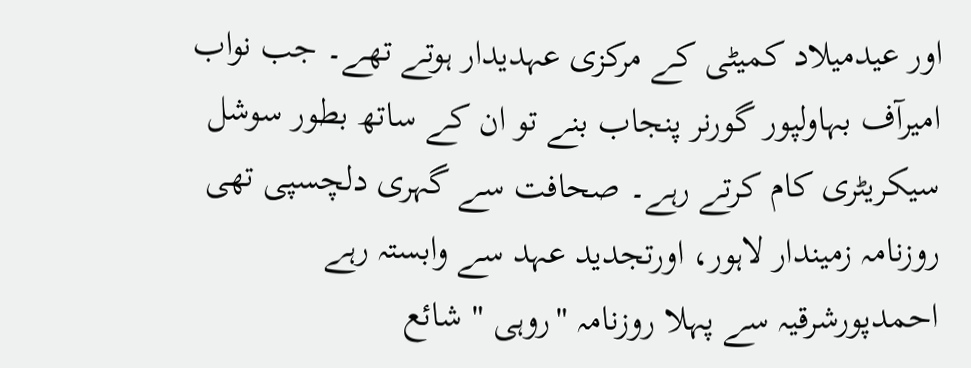اور عیدمیلاد کمیٹی کے مرکزی عہدیدار ہوتے تھے۔ جب نواب امیرآف بہاولپور گورنر پنجاب بنے تو ان کے ساتھ بطور سوشل سیکریٹری کام کرتے رہے۔ صحافت سے گہری دلچسپی تھی روزنامہ زمیندار لاہور، اورتجدید عہد سے وابستہ رہے احمدپورشرقیہ سے پہلا روزنامہ "روہی " شائع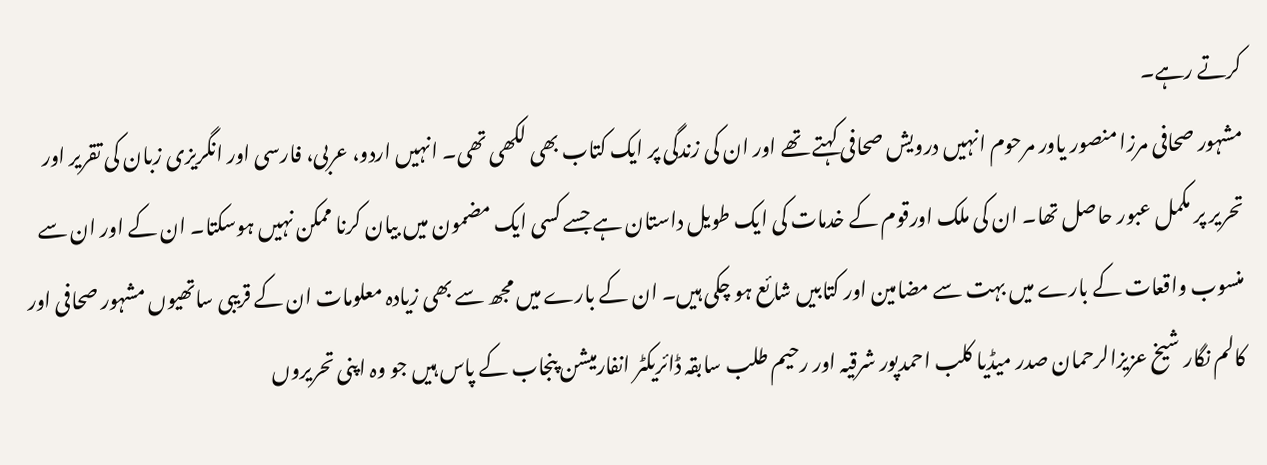کرتے رہے۔
مشہور صحافی مرزا منصور یاور مرحوم انہیں درویش صحافی کہتے تھے اور ان کی زندگی پر ایک کتاب بھی لکھی تھی۔ انہیں اردو، عربی، فارسی اور انگریزی زبان کی تقریر اور تحریر پر مکمل عبور حاصل تھا۔ ان کی ملک اورقوم کے خدمات کی ایک طویل داستان ہے جسے کسی ایک مضمون میں بیان کرنا ممکن نہیں ہوسکتا۔ ان کے اور ان سے منسوب واقعات کے بارے میں بہت سے مضامین اور کتابیں شائع ہو چکی ہیں۔ ان کے بارے میں مجھ سے بھی زیادہ معلومات ان کے قریبی ساتھیوں مشہور صحافی اور کالم نگار شیخ عزیزالرحمان صدر میڈیا کلب احمدپور شرقیہ اور رحیم طلب سابقہ ڈائریکٹر انفارمیشن پنجاب کے پاس ہیں جو وہ اپنی تحریروں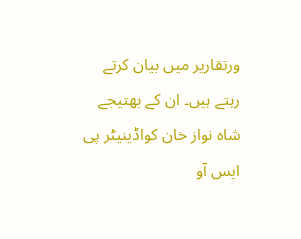ورتقاریر میں بیان کرتے رہتے ہیں۔ ان کے بھتیجے شاہ نواز خان کواڈینیٹر پی ایس آو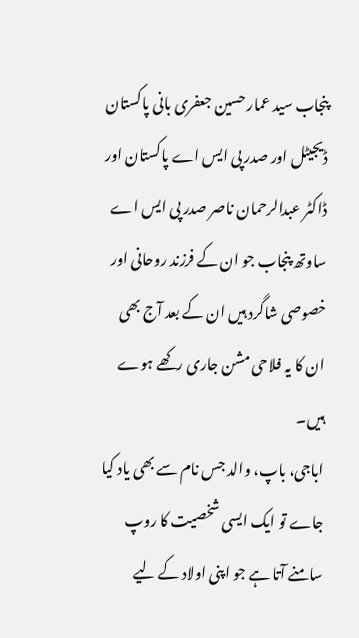پنجاب سید عمار حسین جعفری بانی پاکستان ڈیجیٹل اور صدر پی ایس اے پاکستان اور ڈاکٹر عبدالرحمان ناصر صدر پی ایس اے ساوتھ پنجاب جو ان کے فرزند روحانی اور خصوصی شاگرد ہیں ان کے بعد آج بھی ان کا یہ فلاحی مشن جاری رکھے ہوے ہیں۔
اباجی، باپ، والد جس نام سے بھی یاد کیا جاے تو ایک ایسی شخصیت کا روپ سامنے آتا ہے جو اپنی اولاد کے لیے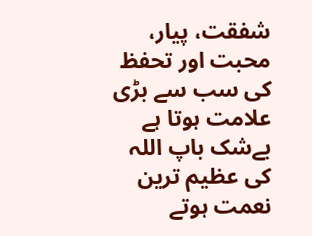شفقت، پیار، محبت اور تحفظ کی سب سے بڑی علامت ہوتا ہے بےشک باپ اللہ کی عظیم ترین نعمت ہوتے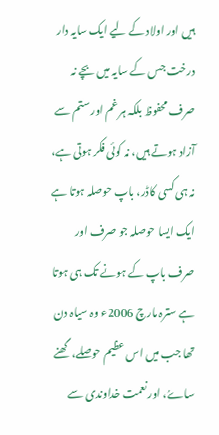ہیں اور اولاد کے لیے ایک سایہ دار درخت جس کے سایہ میں بچے نہ صرف محفوظ بلکہ ہر غم اور ستم سے آزاد ہوتے ہیں، نہ کوئی فکر ہوتی ہے، نہ ہی کسی کاڈر، باپ حوصلہ ہوتا ہے ایک ایسا حوصلہ جو صرف اور صرف باپ کے ہونے تک ہی ہوتا ہے سترہ مارچ 2006ء وہ سیاہ دن تھا جب میں اس عظیم حوصلے، گھنے ساےُ، اور نعمت خداوندی سے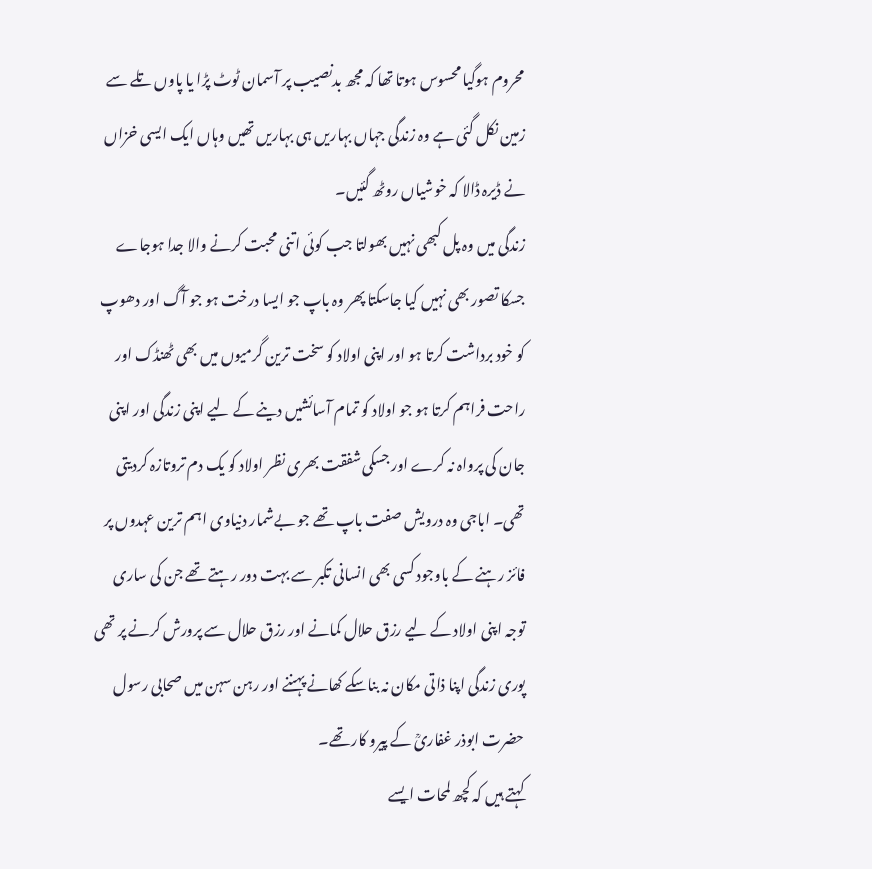محروم ہوگیا محسوس ہوتا تھا کہ مجھ بدنصیب پر آسمان ٹوٹ پڑا یا پاوں تلے سے زمین نکل گئی ہے وہ زندگی جہاں بہاریں ہی بہاریں تھیں وہاں ایک ایسی خزاں نے ڈیرہ ڈالا کہ خوشیاں روٹھ گئیں۔
زندگی میں وہ پل کبھی نہیں بھولتا جب کوئی اتنی محبت کرنے والا جدا ہوجاے جسکا تصور بھی نہیں کیا جاسکتا پھر وہ باپ جو ایسا درخت ہو جو آگ اور دھوپ کو خود برداشت کرتا ہو اور اپنی اولاد کو سخت ترین گرمیوں میں بھی ٹھنڈک اور راحت فراہم کرتا ہو جو اولاد کو تمام آسائشیں دینے کے لیے اپنی زندگی اور اپنی جان کی پرواہ نہ کرے اور جسکی شفقت بھری نظر اولاد کو یک دم تروتازہ کردیتی تھی۔ اباجی وہ درویش صفت باپ تھے جو بےشمار دنیاوی اہم ترین عہدوں پر فائز رہنے کے باوجود کسی بھی انسانی تکبر سے بہت دور رہتے تھے جن کی ساری توجہ اپنی اولاد کے لیے رزق حلال کمانے اور رزق حلال سے پرورش کرنے پر تھی پوری زندگی اپنا ذاتی مکان نہ بناسکے کھانے پہننے اور رہن سہن میں صحابی رسول حضرت ابوذر غفاریؒ کے پیرو کار تھے۔
کہتے ہیں کہ کچھ لمحات ایسے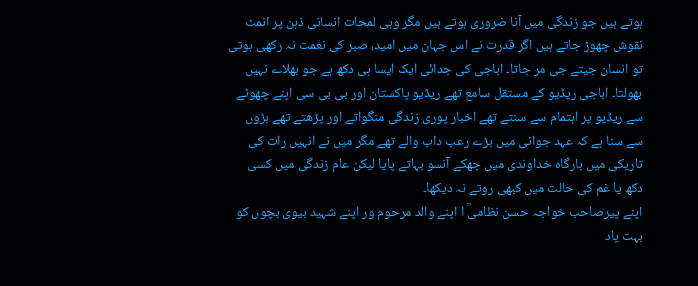ہوتے ہیں جو زندگی میں آنا ضروری ہوتے ہیں مگر وہی لمحات انسانی ذہن پر انمٹ نقوش چھوڑ جاتے ہیں اگر قدرت نے اس جہان میں امید، صبر کی نعمت نہ رکھی ہوتی تو انسان جیتے جی مر جاتا۔ اباجی کی جدائی ایک ایسا ہی دکھ ہے جو بھلاے نہیں بھولتا۔ اباجی ریڈیو کے مستقل سامع تھے ریڈیو پاکستان اور بی بی سی اپنے چھوٹے سے ریڈیو پر اہتمام سے سنتے تھے اخبار پوری زندگی منگواتے اور پڑھتے تھے بڑوں سے سنا ہے کہ عہد جوانی میں بڑے رعب داب والے تھے مگر میں نے انہیں رات کی تاریکی میں بارگاہ خداوندی میں جھکے آنسو بہاتے پایا لیکن عام زندگی میں کسی دکھ یا غم کی حالت میں کبھی روتے نہ دیکھا۔
اپنے پیرصاحب خواجہ حسن نظامیؒ ا اپنے والد مرحوم ور اپنے شہید بیوی بچوں کو بہت یاد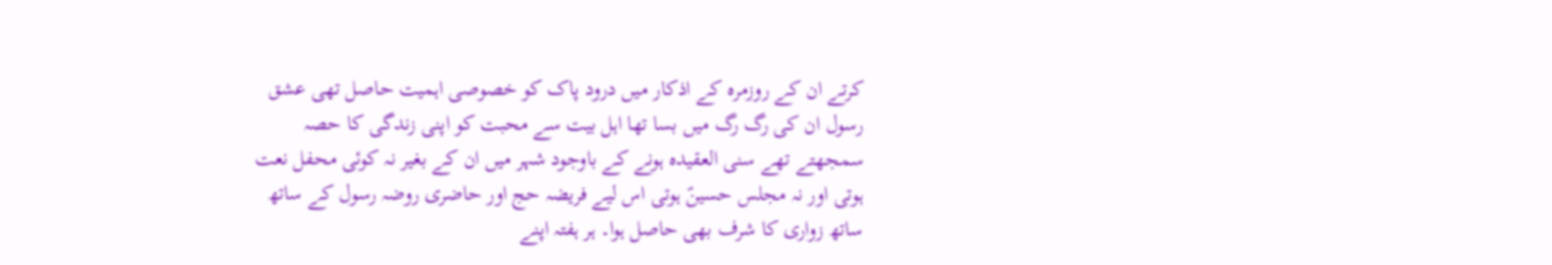کرتے ان کے روزمرہ کے اذکار میں درود پاک کو خصوصی اہمیت حاصل تھی عشق رسول ان کی رگ رگ میں بسا تھا اہل بیت سے محبت کو اپنی زندگی کا حصہ سمجھتے تھے سنی العقیدہ ہونے کے باوجود شہر میں ان کے بغیر نہ کوئی محفل نعت ہوتی اور نہ مجلس حسینؑ ہوتی اس لیے فریضہ حج اور حاضری روضہ رسول کے ساتھ ساتھ زواری کا شرف بھی حاصل ہوا۔ ہر ہفتہ اپنے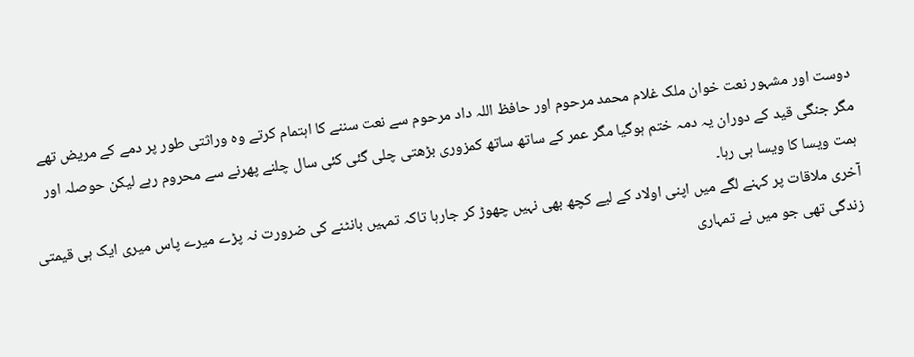دوست اور مشہور نعت خوان ملک غلام محمد مرحوم اور حافظ اللہ داد مرحوم سے نعت سننے کا اہتمام کرتے وہ وراثتی طور پر دمے کے مریض تھے مگر جنگی قید کے دوران یہ دمہ ختم ہوگیا مگر عمر کے ساتھ ساتھ کمزوری بڑھتی چلی گئی کئی سال چلنے پھرنے سے محروم رہے لیکن حوصلہ اور ہمت ویسا کا ویسا ہی رہا۔
آخری ملاقات پر کہنے لگے میں اپنی اولاد کے لیے کچھ بھی نہیں چھوڑ کر جارہا تاکہ تمہیں بانٹنے کی ضرورت نہ پڑے میرے پاس میری ایک ہی قیمتی زندگی تھی جو میں نے تمہاری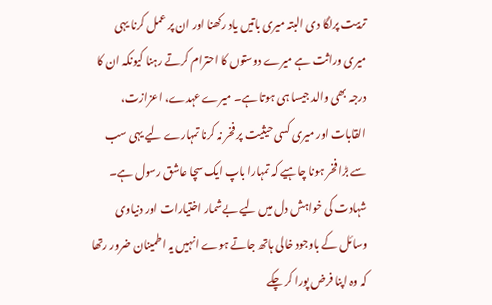تربیت پرلگا دی البتہ میری باتیں یاد رکھنا اور ان پر عمل کرنا یہی میری وراثت ہے میرے دوستوں کا احترام کرتے رہنا کیونکہ ان کا درجہ بھی والد جیسا ہی ہوتا ہے۔ میرے عہدے، اعزازت، القابات اور میری کسی حیثیت پر فخر نہ کرنا تمہارے لیے یہی سب سے بڑا فخر ہونا چاہیے کہ تمہارا باپ ایک سچا عاشق رسول ہے۔ شہادت کی خواہش دل میں لیے بےشمار اختیارات اور دنیاوی وسائل کے باوجود خالی ہاتھ جاتے ہوے انہیں یہ اطمینان ضرور رتھا کہ وہ اپنا فرض پورا کر چکے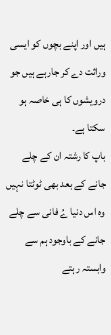ہیں اور اپنے بچوں کو ایسی وراثت دے کر جارہے ہیں جو درویشوں کا ہی خاصہ ہو سکتا ہے۔
باپ کا رشتہ ان کے چلے جانے کے بعد بھی ٹوٹتا نہیں وہ اس دنیا ےُ فانی سے چلے جانے کے باوجود ہم سے وابستہ رہتے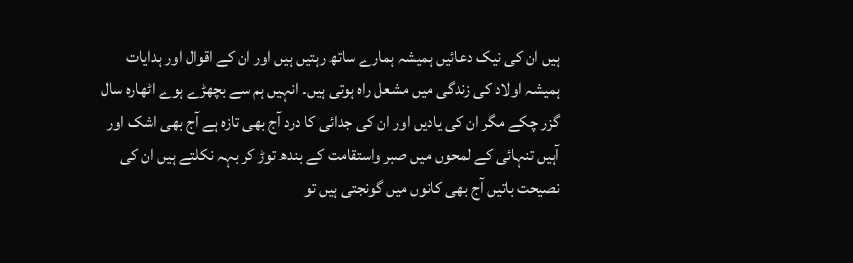ہیں ان کی نیک دعائیں ہمیشہ ہمارے ساتھ رہتیں ہیں اور ان کے اقوال اور ہدایات ہمیشہ اولاد کی زندگی میں مشعل راہ ہوتی ہیں۔ انہیں ہم سے بچھڑے ہوے اٹھارہ سال گزر چکے مگر ان کی یادیں اور ان کی جدائی کا درد آج بھی تازہ ہے آج بھی اشک اور آہیں تنہائی کے لمحوں میں صبر واستقامت کے بندھ توڑ کر بہہ نکلتے ہیں ان کی نصیحت باتیں آج بھی کانوں میں گونجتی ہیں تو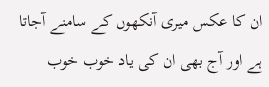ان کا عکس میری آنکھوں کے سامنے آجاتا ہے اور آج بھی ان کی یاد خوب خوب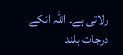رلاتی ہے۔ اللہ انکے درجات بلند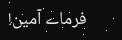فرماے آمین!